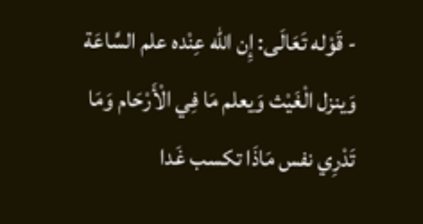- قَوْله تَعَالَى: إِن الله عِنْده علم السَّاعَة وَينزل الْغَيْث وَيعلم مَا فِي الْأَرْحَام وَمَا تَدْرِي نفس مَاذَا تكسب غَدا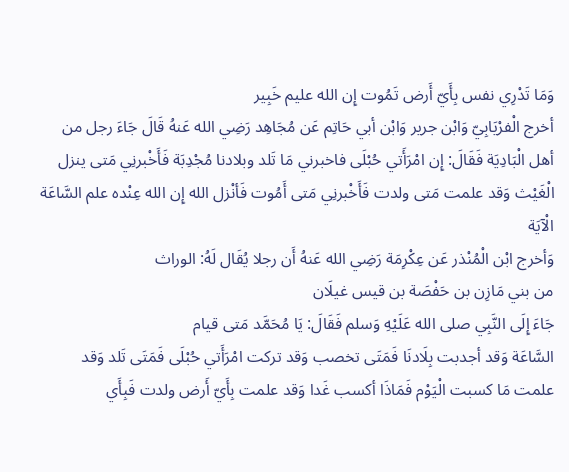وَمَا تَدْرِي نفس بِأَيّ أَرض تَمُوت إِن الله عليم خَبِير
أخرج الْفرْيَابِيّ وَابْن جرير وَابْن أبي حَاتِم عَن مُجَاهِد رَضِي الله عَنهُ قَالَ جَاءَ رجل من أهل الْبَادِيَة فَقَالَ: إِن امْرَأَتي حُبْلَى فاخبرني مَا تَلد وبلادنا مُجْدِبَة فَأَخْبرنِي مَتى ينزل الْغَيْث وَقد علمت مَتى ولدت فَأَخْبرنِي مَتى أَمُوت فَأنْزل الله إِن الله عِنْده علم السَّاعَة الْآيَة
وَأخرج ابْن الْمُنْذر عَن عِكْرِمَة رَضِي الله عَنهُ أَن رجلا يُقَال لَهُ: الوراث
من بني مَازِن بن حَفْصَة بن قيس غيلَان
جَاءَ إِلَى النَّبِي صلى الله عَلَيْهِ وَسلم فَقَالَ: يَا مُحَمَّد مَتى قيام
السَّاعَة وَقد أجدبت بِلَادنَا فَمَتَى تخصب وَقد تركت امْرَأَتي حُبْلَى فَمَتَى تَلد وَقد علمت مَا كسبت الْيَوْم فَمَاذَا أكسب غَدا وَقد علمت بِأَيّ أَرض ولدت فَبِأَي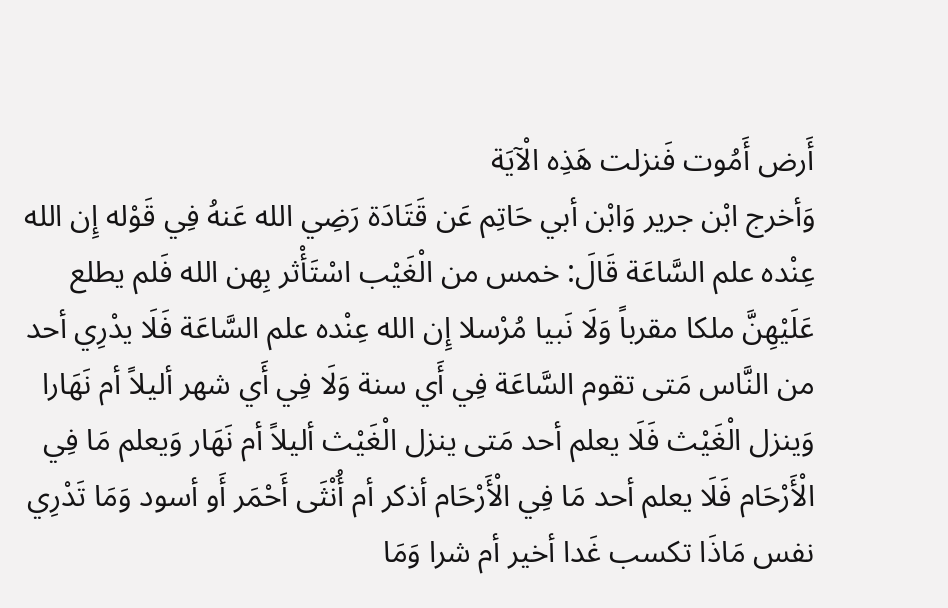أَرض أَمُوت فَنزلت هَذِه الْآيَة
وَأخرج ابْن جرير وَابْن أبي حَاتِم عَن قَتَادَة رَضِي الله عَنهُ فِي قَوْله إِن الله عِنْده علم السَّاعَة قَالَ: خمس من الْغَيْب اسْتَأْثر بِهن الله فَلم يطلع عَلَيْهِنَّ ملكا مقرباً وَلَا نَبيا مُرْسلا إِن الله عِنْده علم السَّاعَة فَلَا يدْرِي أحد من النَّاس مَتى تقوم السَّاعَة فِي أَي سنة وَلَا فِي أَي شهر أليلاً أم نَهَارا وَينزل الْغَيْث فَلَا يعلم أحد مَتى ينزل الْغَيْث أليلاً أم نَهَار وَيعلم مَا فِي الْأَرْحَام فَلَا يعلم أحد مَا فِي الْأَرْحَام أذكر أم أُنْثَى أَحْمَر أَو أسود وَمَا تَدْرِي نفس مَاذَا تكسب غَدا أخير أم شرا وَمَا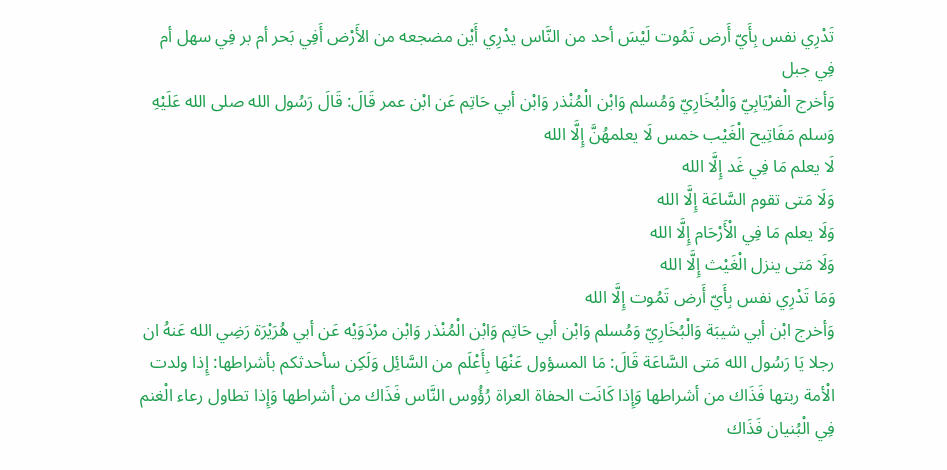تَدْرِي نفس بِأَيّ أَرض تَمُوت لَيْسَ أحد من النَّاس يدْرِي أَيْن مضجعه من الأَرْض أَفِي بَحر أم بر فِي سهل أم فِي جبل
وَأخرج الْفرْيَابِيّ وَالْبُخَارِيّ وَمُسلم وَابْن الْمُنْذر وَابْن أبي حَاتِم عَن ابْن عمر قَالَ: قَالَ رَسُول الله صلى الله عَلَيْهِ وَسلم مَفَاتِيح الْغَيْب خمس لَا يعلمهُنَّ إِلَّا الله
لَا يعلم مَا فِي غَد إِلَّا الله
وَلَا مَتى تقوم السَّاعَة إِلَّا الله
وَلَا يعلم مَا فِي الْأَرْحَام إِلَّا الله
وَلَا مَتى ينزل الْغَيْث إِلَّا الله
وَمَا تَدْرِي نفس بِأَيّ أَرض تَمُوت إِلَّا الله
وَأخرج ابْن أبي شيبَة وَالْبُخَارِيّ وَمُسلم وَابْن أبي حَاتِم وَابْن الْمُنْذر وَابْن مرْدَوَيْه عَن أبي هُرَيْرَة رَضِي الله عَنهُ ان رجلا يَا رَسُول الله مَتى السَّاعَة قَالَ: مَا المسؤول عَنْهَا بِأَعْلَم من السَّائِل وَلَكِن سأحدثكم بأشراطها: إِذا ولدت الْأمة ربتها فَذَاك من أشراطها وَإِذا كَانَت الحفاة العراة رُؤُوس النَّاس فَذَاك من أشراطها وَإِذا تطاول رعاء الْغنم فِي الْبُنيان فَذَاك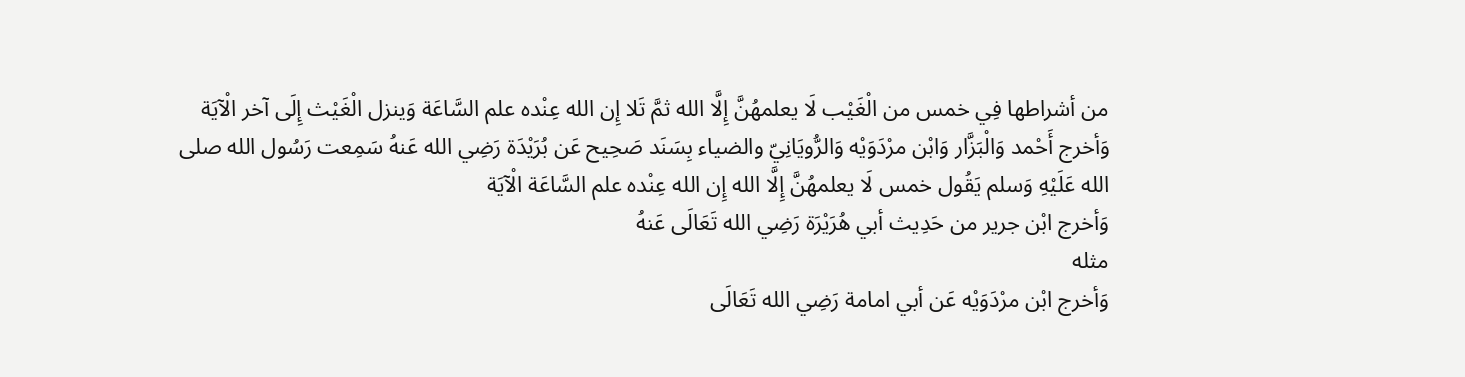من أشراطها فِي خمس من الْغَيْب لَا يعلمهُنَّ إِلَّا الله ثمَّ تَلا إِن الله عِنْده علم السَّاعَة وَينزل الْغَيْث إِلَى آخر الْآيَة
وَأخرج أَحْمد وَالْبَزَّار وَابْن مرْدَوَيْه وَالرُّويَانِيّ والضياء بِسَنَد صَحِيح عَن بُرَيْدَة رَضِي الله عَنهُ سَمِعت رَسُول الله صلى الله عَلَيْهِ وَسلم يَقُول خمس لَا يعلمهُنَّ إِلَّا الله إِن الله عِنْده علم السَّاعَة الْآيَة
وَأخرج ابْن جرير من حَدِيث أبي هُرَيْرَة رَضِي الله تَعَالَى عَنهُ
مثله
وَأخرج ابْن مرْدَوَيْه عَن أبي امامة رَضِي الله تَعَالَى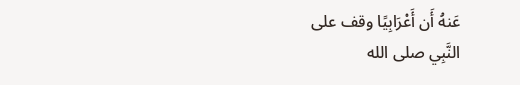عَنهُ أَن أَعْرَابِيًا وقف على
النَّبِي صلى الله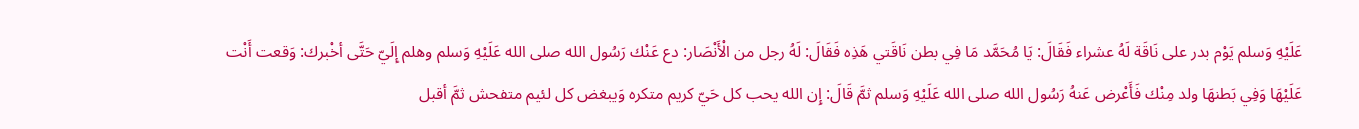عَلَيْهِ وَسلم يَوْم بدر على نَاقَة لَهُ عشراء فَقَالَ: يَا مُحَمَّد مَا فِي بطن نَاقَتي هَذِه فَقَالَ: لَهُ رجل من الْأَنْصَار: دع عَنْك رَسُول الله صلى الله عَلَيْهِ وَسلم وهلم إِلَيّ حَتَّى أخْبرك: وَقعت أَنْت عَلَيْهَا وَفِي بَطنهَا ولد مِنْك فَأَعْرض عَنهُ رَسُول الله صلى الله عَلَيْهِ وَسلم ثمَّ قَالَ: إِن الله يحب كل حَيّ كريم متكره وَيبغض كل لئيم متفحش ثمَّ أقبل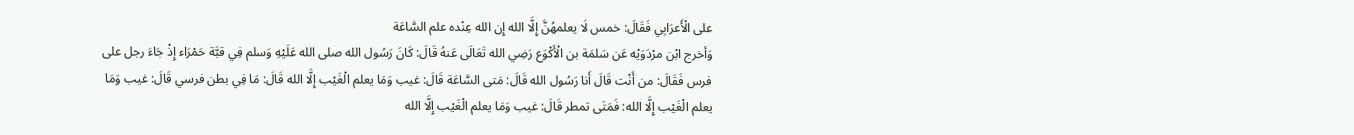على الْأَعرَابِي فَقَالَ: خمس لَا يعلمهُنَّ إِلَّا الله إِن الله عِنْده علم السَّاعَة
وَأخرج ابْن مرْدَوَيْه عَن سَلمَة بن الْأَكْوَع رَضِي الله تَعَالَى عَنهُ قَالَ: كَانَ رَسُول الله صلى الله عَلَيْهِ وَسلم فِي قبَّة حَمْرَاء إِذْ جَاءَ رجل على فرس فَقَالَ: من أَنْت قَالَ أَنا رَسُول الله قَالَ: مَتى السَّاعَة قَالَ: غيب وَمَا يعلم الْغَيْب إِلَّا الله قَالَ: مَا فِي بطن فرسي قَالَ: غيب وَمَا يعلم الْغَيْب إِلَّا الله: فَمَتَى تمطر قَالَ: غيب وَمَا يعلم الْغَيْب إِلَّا الله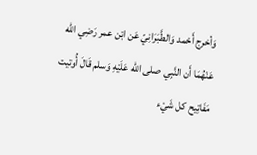وَأخرج أَحْمد وَالطَّبَرَانِيّ عَن ابْن عمر رَضِي الله عَنْهُمَا أَن النَّبِي صلى الله عَلَيْهِ وَسلم قَالَ أُوتيت مَفَاتِيح كل شَيْء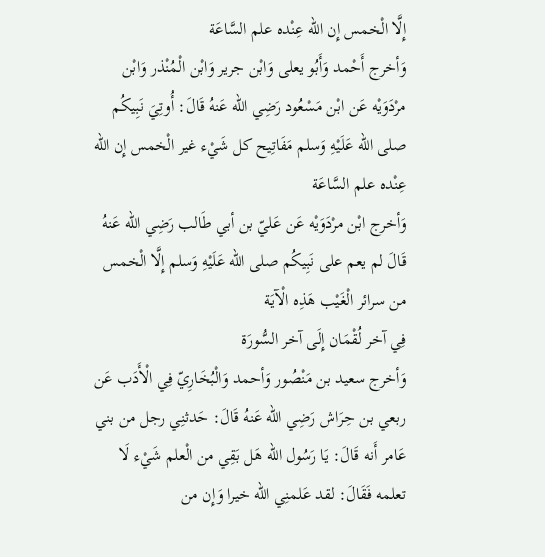إِلَّا الْخمس إِن الله عِنْده علم السَّاعَة
وَأخرج أَحْمد وَأَبُو يعلى وَابْن جرير وَابْن الْمُنْذر وَابْن مرْدَوَيْه عَن ابْن مَسْعُود رَضِي الله عَنهُ قَالَ: أُوتِيَ نَبِيكُم صلى الله عَلَيْهِ وَسلم مَفَاتِيح كل شَيْء غير الْخمس إِن الله عِنْده علم السَّاعَة
وَأخرج ابْن مرْدَوَيْه عَن عَليّ بن أبي طَالب رَضِي الله عَنهُ قَالَ لم يعم على نَبِيكُم صلى الله عَلَيْهِ وَسلم إِلَّا الْخمس من سرائر الْغَيْب هَذِه الْآيَة
فِي آخر لُقْمَان إِلَى آخر السُّورَة
وَأخرج سعيد بن مَنْصُور وَأحمد وَالْبُخَارِيّ فِي الْأَدَب عَن ربعي بن حِرَاش رَضِي الله عَنهُ قَالَ: حَدثنِي رجل من بني عَامر أَنه قَالَ: يَا رَسُول الله هَل بَقِي من الْعلم شَيْء لَا تعلمه فَقَالَ: لقد عَلمنِي الله خيرا وَإِن من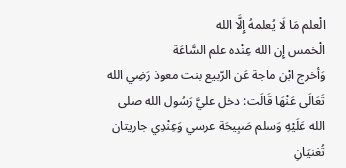الْعلم مَا لَا يُعلمهُ إِلَّا الله
الْخمس إِن الله عِنْده علم السَّاعَة
وَأخرج ابْن ماجة عَن الرّبيع بنت معوذ رَضِي الله تَعَالَى عَنْهَا قَالَت: دخل عليَّ رَسُول الله صلى الله عَلَيْهِ وَسلم صَبِيحَة عرسي وَعِنْدِي جاريتان تُغنيَانِ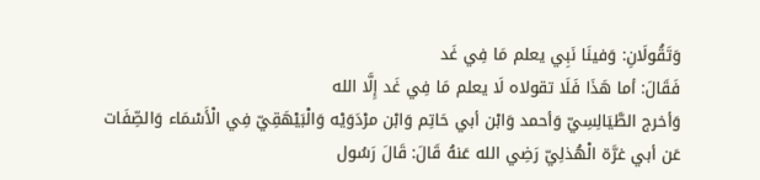وَتَقُولَانِ: وَفينَا نَبِي يعلم مَا فِي غَد
فَقَالَ: أما هَذَا فَلَا تقولاه لَا يعلم مَا فِي غَد إِلَّا الله
وَأخرج الطَّيَالِسِيّ وَأحمد وَابْن أبي حَاتِم وَابْن مرْدَوَيْه وَالْبَيْهَقِيّ فِي الْأَسْمَاء وَالصِّفَات عَن أبي غرَّة الْهُذلِيّ رَضِي الله عَنهُ قَالَ: قَالَ رَسُول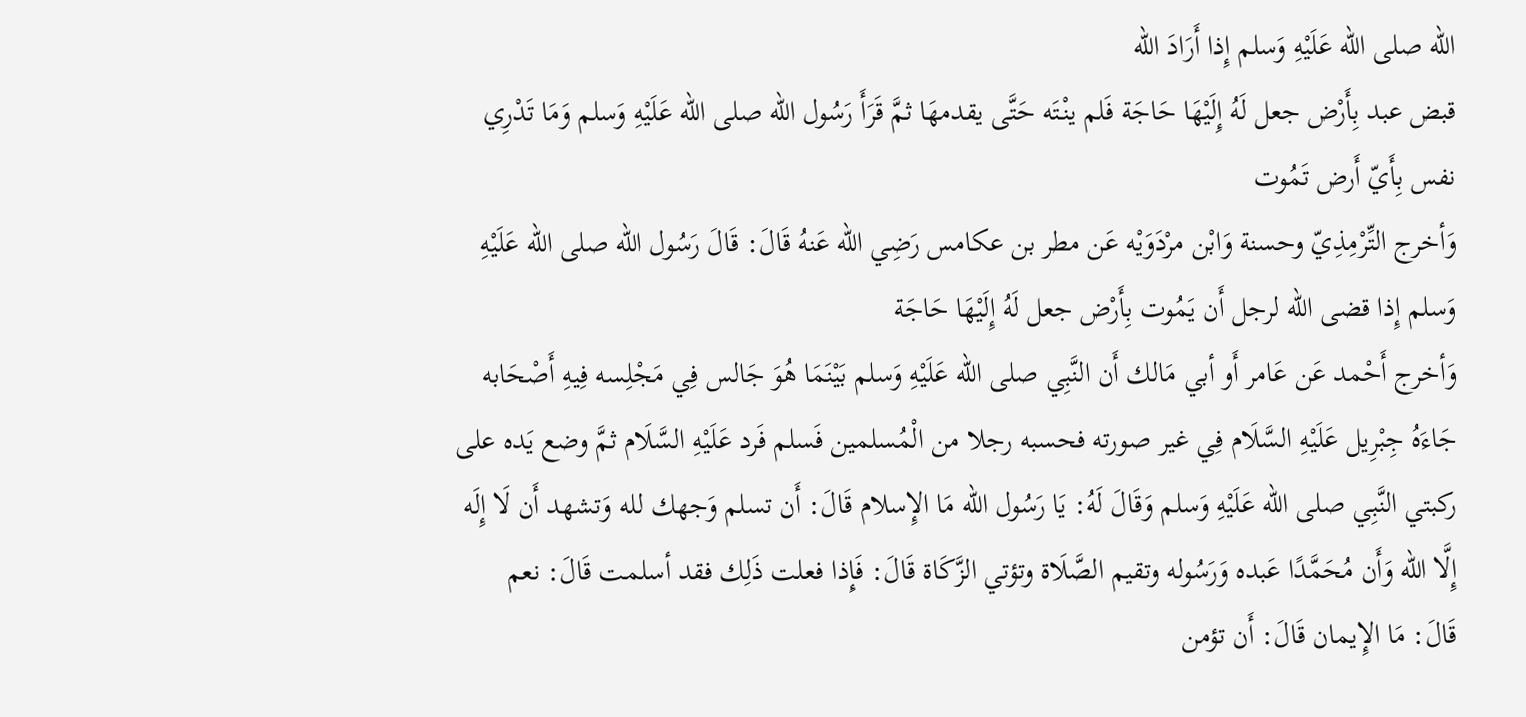الله صلى الله عَلَيْهِ وَسلم إِذا أَرَادَ الله
قبض عبد بِأَرْض جعل لَهُ إِلَيْهَا حَاجَة فَلم ينْتَه حَتَّى يقدمهَا ثمَّ قَرَأَ رَسُول الله صلى الله عَلَيْهِ وَسلم وَمَا تَدْرِي نفس بِأَيّ أَرض تَمُوت
وَأخرج التِّرْمِذِيّ وحسنة وَابْن مرْدَوَيْه عَن مطر بن عكامس رَضِي الله عَنهُ قَالَ: قَالَ رَسُول الله صلى الله عَلَيْهِ وَسلم إِذا قضى الله لرجل أَن يَمُوت بِأَرْض جعل لَهُ إِلَيْهَا حَاجَة
وَأخرج أَحْمد عَن عَامر أَو أبي مَالك أَن النَّبِي صلى الله عَلَيْهِ وَسلم بَيْنَمَا هُوَ جَالس فِي مَجْلِسه فِيهِ أَصْحَابه جَاءَهُ جِبْرِيل عَلَيْهِ السَّلَام فِي غير صورته فحسبه رجلا من الْمُسلمين فَسلم فَرد عَلَيْهِ السَّلَام ثمَّ وضع يَده على ركبتي النَّبِي صلى الله عَلَيْهِ وَسلم وَقَالَ لَهُ: يَا رَسُول الله مَا الإِسلام قَالَ: أَن تسلم وَجهك لله وَتشهد أَن لَا إِلَه إِلَّا الله وَأَن مُحَمَّدًا عَبده وَرَسُوله وتقيم الصَّلَاة وتؤتي الزَّكَاة قَالَ: فَإِذا فعلت ذَلِك فقد أسلمت قَالَ: نعم
قَالَ: مَا الإِيمان قَالَ: أَن تؤمن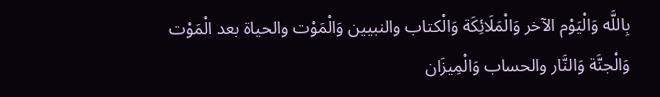بِاللَّه وَالْيَوْم الآخر وَالْمَلَائِكَة وَالْكتاب والنبيين وَالْمَوْت والحياة بعد الْمَوْت وَالْجنَّة وَالنَّار والحساب وَالْمِيزَان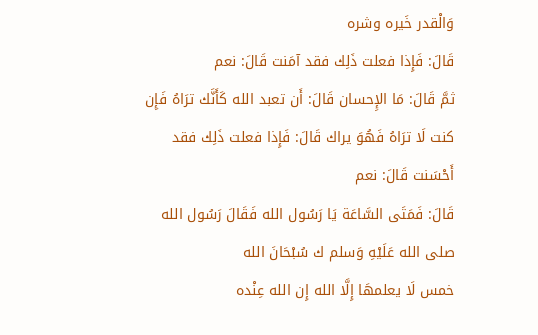وَالْقدر خَيره وشره
قَالَ: فَإِذا فعلت ذَلِك فقد آمَنت قَالَ: نعم
ثمَّ قَالَ: مَا الإِحسان قَالَ: أَن تعبد الله كَأَنَّك ترَاهُ فَإِن كنت لَا ترَاهُ فَهُوَ يراك قَالَ: فَإِذا فعلت ذَلِك فقد أَحْسَنت قَالَ: نعم
قَالَ: فَمَتَى السَّاعَة يَا رَسُول الله فَقَالَ رَسُول الله صلى الله عَلَيْهِ وَسلم ك سُبْحَانَ الله
خمس لَا يعلمهَا إِلَّا الله إِن الله عِنْده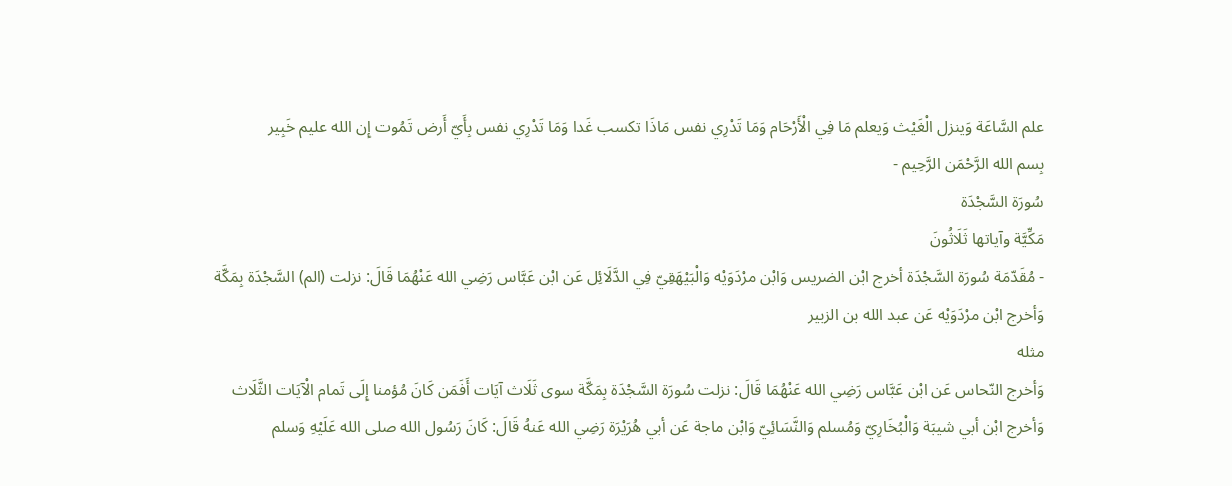علم السَّاعَة وَينزل الْغَيْث وَيعلم مَا فِي الْأَرْحَام وَمَا تَدْرِي نفس مَاذَا تكسب غَدا وَمَا تَدْرِي نفس بِأَيّ أَرض تَمُوت إِن الله عليم خَبِير
بِسم الله الرَّحْمَن الرَّحِيم -
سُورَة السَّجْدَة
مَكِّيَّة وآياتها ثَلَاثُونَ
- مُقَدّمَة سُورَة السَّجْدَة أخرج ابْن الضريس وَابْن مرْدَوَيْه وَالْبَيْهَقِيّ فِي الدَّلَائِل عَن ابْن عَبَّاس رَضِي الله عَنْهُمَا قَالَ: نزلت (الم) السَّجْدَة بِمَكَّة
وَأخرج ابْن مرْدَوَيْه عَن عبد الله بن الزبير
مثله
وَأخرج النّحاس عَن ابْن عَبَّاس رَضِي الله عَنْهُمَا قَالَ: نزلت سُورَة السَّجْدَة بِمَكَّة سوى ثَلَاث آيَات أَفَمَن كَانَ مُؤمنا إِلَى تَمام الْآيَات الثَّلَاث
وَأخرج ابْن أبي شيبَة وَالْبُخَارِيّ وَمُسلم وَالنَّسَائِيّ وَابْن ماجة عَن أبي هُرَيْرَة رَضِي الله عَنهُ قَالَ: كَانَ رَسُول الله صلى الله عَلَيْهِ وَسلم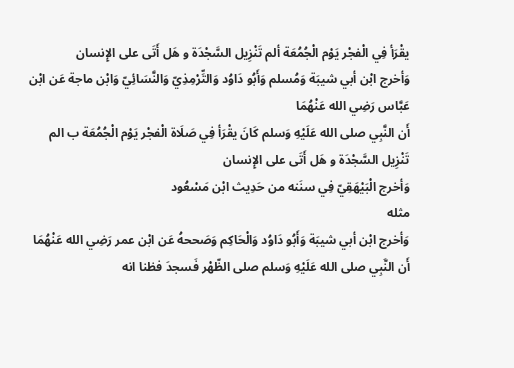يقْرَأ فِي الْفجْر يَوْم الْجُمُعَة ألم تَنْزِيل السَّجْدَة و هَل أَتَى على الإِنسان
وَأخرج ابْن أبي شيبَة وَمُسلم وَأَبُو دَاوُد وَالتِّرْمِذِيّ وَالنَّسَائِيّ وَابْن ماجة عَن ابْن عَبَّاس رَضِي الله عَنْهُمَا
أَن النَّبِي صلى الله عَلَيْهِ وَسلم كَانَ يقْرَأ فِي صَلَاة الْفجْر يَوْم الْجُمُعَة ب الم تَنْزِيل السَّجْدَة و هَل أَتَى على الإِنسان
وَأخرج الْبَيْهَقِيّ فِي سنَنه من حَدِيث ابْن مَسْعُود
مثله
وَأخرج ابْن أبي شيبَة وَأَبُو دَاوُد وَالْحَاكِم وَصَححهُ عَن ابْن عمر رَضِي الله عَنْهُمَا أَن النَّبِي صلى الله عَلَيْهِ وَسلم صلى الظّهْر فَسجدَ فظنا انه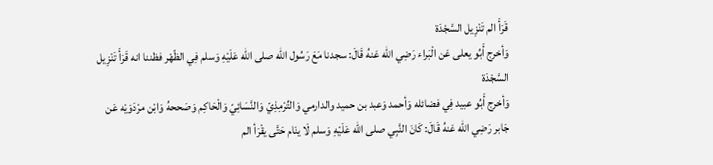قَرَأَ الم تَنْزِيل السَّجْدَة
وَأخرج أَبُو يعلى عَن الْبَراء رَضِي الله عَنهُ قَالَ: سجدنا مَعَ رَسُول الله صلى الله عَلَيْهِ وَسلم فِي الظّهْر فظننا انه قَرَأَ تَنْزِيل السَّجْدَة
وَأخرج أَبُو عبيد فِي فضائله وَأحمد وَعبد بن حميد والدارمي وَالتِّرْمِذِيّ وَالنَّسَائِيّ وَالْحَاكِم وَصَححهُ وَابْن مرْدَوَيْه عَن جَابر رَضِي الله عَنهُ قَالَ: كَانَ النَّبِي صلى الله عَلَيْهِ وَسلم لَا ينَام حَتَّى يقْرَأ الم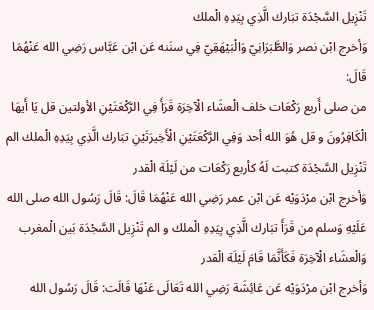تَنْزِيل السَّجْدَة تبَارك الَّذِي بِيَدِهِ الْملك
وَأخرج ابْن نصر وَالطَّبَرَانِيّ وَالْبَيْهَقِيّ فِي سنَنه عَن ابْن عَبَّاس رَضِي الله عَنْهُمَا قَالَ:
من صلى أَربع رَكْعَات خلف الْعشَاء الْآخِرَة قَرَأَ فِي الرَّكْعَتَيْنِ الأولتين قل يَا أَيهَا الْكَافِرُونَ و قل هُوَ الله أحد وَفِي الرَّكْعَتَيْنِ الْأَخِيرَتَيْنِ تبَارك الَّذِي بِيَدِهِ الْملك الم تَنْزِيل السَّجْدَة كتبت لَهُ كأربع رَكْعَات من لَيْلَة الْقدر
وَأخرج ابْن مرْدَوَيْه عَن ابْن عمر رَضِي الله عَنْهُمَا قَالَ: قَالَ رَسُول الله صلى الله عَلَيْهِ وَسلم من قَرَأَ تبَارك الَّذِي بِيَدِهِ الْملك و الم تَنْزِيل السَّجْدَة بَين الْمغرب وَالْعشَاء الْآخِرَة فَكَأَنَّمَا قَامَ لَيْلَة الْقدر
وَأخرج ابْن مرْدَوَيْه عَن عَائِشَة رَضِي الله تَعَالَى عَنْهَا قَالَت: قَالَ رَسُول الله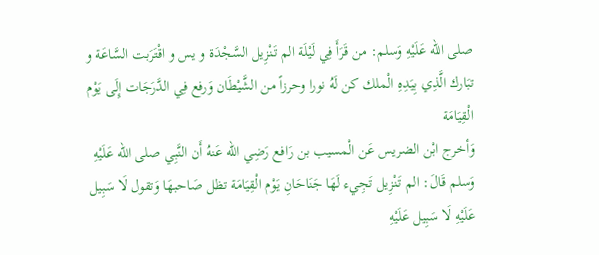صلى الله عَلَيْهِ وَسلم: من قَرَأَ فِي لَيْلَة الم تَنْزِيل السَّجْدَة و يس و اقْتَرَبت السَّاعَة و تبَارك الَّذِي بِيَدِهِ الْملك كن لَهُ نورا وحرزاً من الشَّيْطَان وَرفع فِي الدَّرَجَات إِلَى يَوْم الْقِيَامَة
وَأخرج ابْن الضريس عَن الْمسيب بن رَافع رَضِي الله عَنهُ أَن النَّبِي صلى الله عَلَيْهِ وَسلم قَالَ: الم تَنْزِيل تَجِيء لَهَا جَنَاحَانِ يَوْم الْقِيَامَة تظل صَاحبهَا وَتقول لَا سَبِيل عَلَيْهِ لَا سَبِيل عَلَيْهِ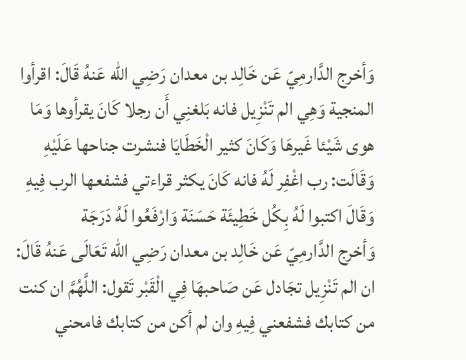وَأخرج الدَّارمِيّ عَن خَالِد بن معدان رَضِي الله عَنهُ قَالَ: اقرأوا المنجية وَهِي الم تَنْزِيل فانه بَلغنِي أَن رجلا كَانَ يقرأوها وَمَا هوى شَيْئا غَيرهَا وَكَانَ كثير الْخَطَايَا فنشرت جناحها عَلَيْهِ وَقَالَت: رب اغْفِر لَهُ فانه كَانَ يكثر قراءتي فشفعها الرب فِيهِ وَقَالَ اكتبوا لَهُ بِكُل خَطِيئَة حَسَنَة وَارْفَعُوا لَهُ دَرَجَة
وَأخرج الدَّارمِيّ عَن خَالِد بن معدان رَضِي الله تَعَالَى عَنهُ قَالَ: ان الم تَنْزِيل تجَادل عَن صَاحبهَا فِي الْقَبْر تَقول: اللَّهُمَّ ان كنت من كتابك فشفعني فِيهِ وان لم أكن من كتابك فامحني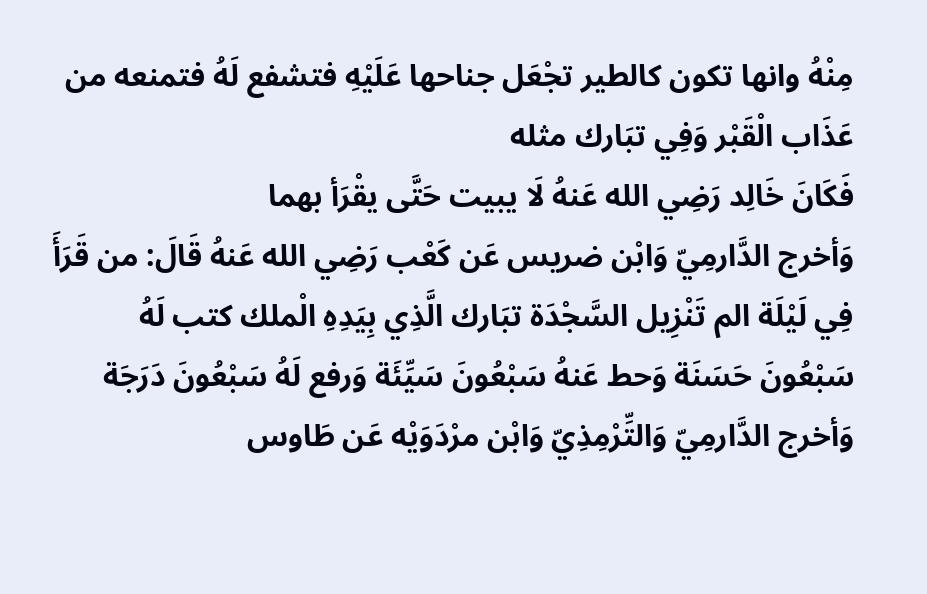مِنْهُ وانها تكون كالطير تجْعَل جناحها عَلَيْهِ فتشفع لَهُ فتمنعه من عَذَاب الْقَبْر وَفِي تبَارك مثله
فَكَانَ خَالِد رَضِي الله عَنهُ لَا يبيت حَتَّى يقْرَأ بهما
وَأخرج الدَّارمِيّ وَابْن ضريس عَن كَعْب رَضِي الله عَنهُ قَالَ: من قَرَأَ فِي لَيْلَة الم تَنْزِيل السَّجْدَة تبَارك الَّذِي بِيَدِهِ الْملك كتب لَهُ سَبْعُونَ حَسَنَة وَحط عَنهُ سَبْعُونَ سَيِّئَة وَرفع لَهُ سَبْعُونَ دَرَجَة
وَأخرج الدَّارمِيّ وَالتِّرْمِذِيّ وَابْن مرْدَوَيْه عَن طَاوس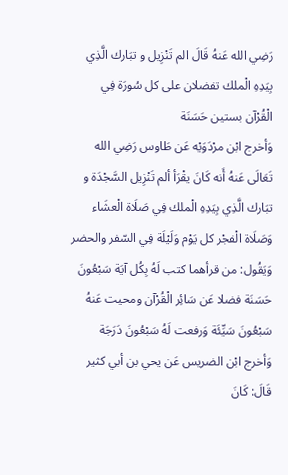رَضِي الله عَنهُ قَالَ الم تَنْزِيل و تبَارك الَّذِي بِيَدِهِ الْملك تفضلان على كل سُورَة فِي الْقُرْآن بستين حَسَنَة
وَأخرج ابْن مرْدَوَيْه عَن طَاوس رَضِي الله تَعَالَى عَنهُ أَنه كَانَ يقْرَأ ألم تَنْزِيل السَّجْدَة و تبَارك الَّذِي بِيَدِهِ الْملك فِي صَلَاة الْعشَاء وَصَلَاة الْفجْر كل يَوْم وَلَيْلَة فِي السّفر والحضر وَيَقُول: من قرأهما كتب لَهُ بِكُل آيَة سَبْعُونَ حَسَنَة فضلا عَن سَائِر الْقُرْآن ومحيت عَنهُ سَبْعُونَ سَيِّئَة وَرفعت لَهُ سَبْعُونَ دَرَجَة
وَأخرج ابْن الضريس عَن يحي بن أبي كثير قَالَ: كَانَ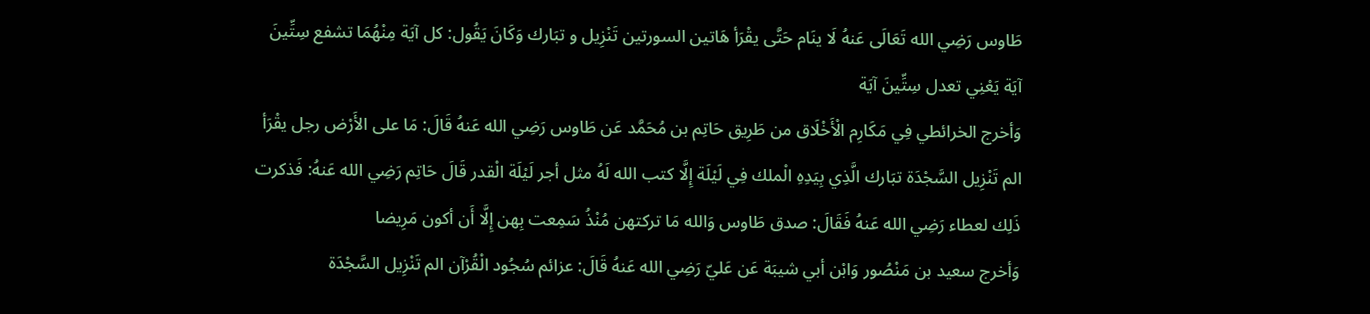طَاوس رَضِي الله تَعَالَى عَنهُ لَا ينَام حَتَّى يقْرَأ هَاتين السورتين تَنْزِيل و تبَارك وَكَانَ يَقُول: كل آيَة مِنْهُمَا تشفع سِتِّينَ آيَة يَعْنِي تعدل سِتِّينَ آيَة
وَأخرج الخرائطي فِي مَكَارِم الْأَخْلَاق من طَرِيق حَاتِم بن مُحَمَّد عَن طَاوس رَضِي الله عَنهُ قَالَ: مَا على الأَرْض رجل يقْرَأ الم تَنْزِيل السَّجْدَة تبَارك الَّذِي بِيَدِهِ الْملك فِي لَيْلَة إِلَّا كتب الله لَهُ مثل أجر لَيْلَة الْقدر قَالَ حَاتِم رَضِي الله عَنهُ: فَذكرت ذَلِك لعطاء رَضِي الله عَنهُ فَقَالَ: صدق طَاوس وَالله مَا تركتهن مُنْذُ سَمِعت بِهن إِلَّا أَن أكون مَرِيضا
وَأخرج سعيد بن مَنْصُور وَابْن أبي شيبَة عَن عَليّ رَضِي الله عَنهُ قَالَ: عزائم سُجُود الْقُرْآن الم تَنْزِيل السَّجْدَة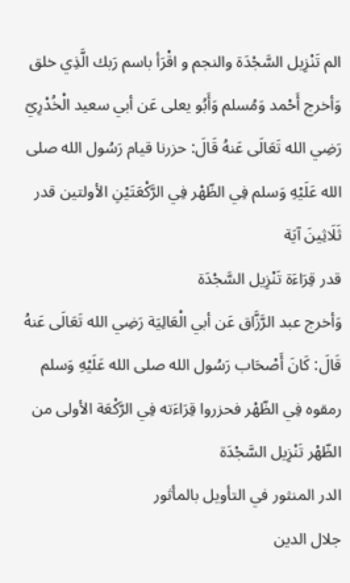الم تَنْزِيل السَّجْدَة والنجم و اقْرَأ باسم رَبك الَّذِي خلق
وَأخرج أَحْمد وَمُسلم وَأَبُو يعلى عَن أبي سعيد الْخُدْرِيّ رَضِي الله تَعَالَى عَنهُ قَالَ: حزرنا قيام رَسُول الله صلى الله عَلَيْهِ وَسلم فِي الظّهْر فِي الرَّكْعَتَيْنِ الأولتين قدر ثَلَاثِينَ آيَة
قدر قِرَاءَة تَنْزِيل السَّجْدَة
وَأخرج عبد الرَّزَّاق عَن أبي الْعَالِيَة رَضِي الله تَعَالَى عَنهُ قَالَ: كَانَ أَصْحَاب رَسُول الله صلى الله عَلَيْهِ وَسلم رمقوه فِي الظّهْر فحزروا قِرَاءَته فِي الرَّكْعَة الأولى من الظّهْر تَنْزِيل السَّجْدَة
الدر المنثور في التأويل بالمأثور
جلال الدين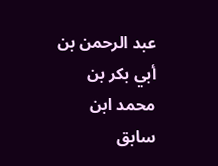عبد الرحمن بن أبي بكر بن محمد ابن سابق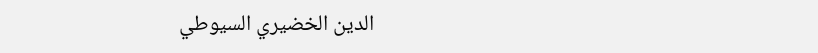الدين الخضيري السيوطي